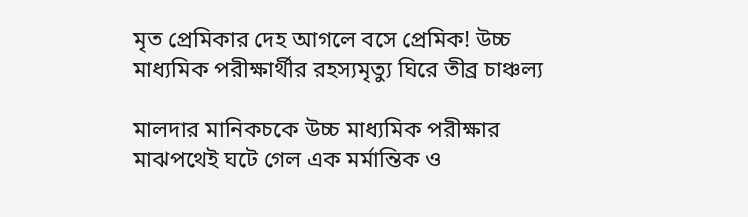মৃত প্রেমিকার দেহ আগলে বসে প্রেমিক! উচ্চ মাধ্যমিক পরীক্ষার্থীর রহস্যমৃত্যু ঘিরে তীব্র চাঞ্চল্য

মালদার মানিকচকে উচ্চ মাধ্যমিক পরীক্ষার মাঝপথেই ঘটে গেল এক মর্মান্তিক ও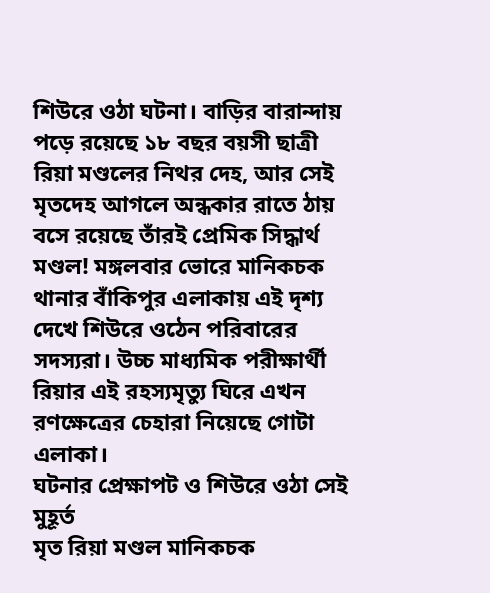শিউরে ওঠা ঘটনা। বাড়ির বারান্দায় পড়ে রয়েছে ১৮ বছর বয়সী ছাত্রী রিয়া মণ্ডলের নিথর দেহ, আর সেই মৃতদেহ আগলে অন্ধকার রাতে ঠায় বসে রয়েছে তাঁরই প্রেমিক সিদ্ধার্থ মণ্ডল! মঙ্গলবার ভোরে মানিকচক থানার বাঁকিপুর এলাকায় এই দৃশ্য দেখে শিউরে ওঠেন পরিবারের সদস্যরা। উচ্চ মাধ্যমিক পরীক্ষার্থী রিয়ার এই রহস্যমৃত্যু ঘিরে এখন রণক্ষেত্রের চেহারা নিয়েছে গোটা এলাকা।
ঘটনার প্রেক্ষাপট ও শিউরে ওঠা সেই মুহূর্ত
মৃত রিয়া মণ্ডল মানিকচক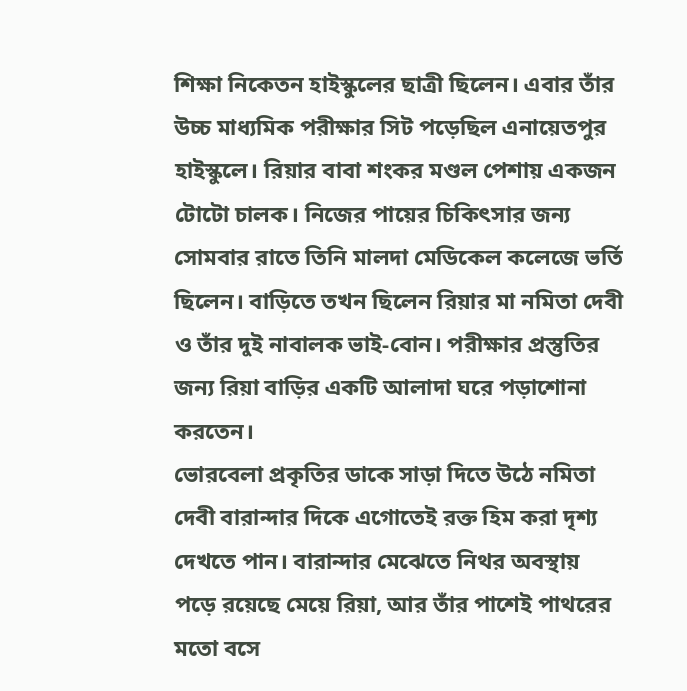শিক্ষা নিকেতন হাইস্কুলের ছাত্রী ছিলেন। এবার তাঁর উচ্চ মাধ্যমিক পরীক্ষার সিট পড়েছিল এনায়েতপুর হাইস্কুলে। রিয়ার বাবা শংকর মণ্ডল পেশায় একজন টোটো চালক। নিজের পায়ের চিকিৎসার জন্য সোমবার রাতে তিনি মালদা মেডিকেল কলেজে ভর্তি ছিলেন। বাড়িতে তখন ছিলেন রিয়ার মা নমিতা দেবী ও তাঁর দুই নাবালক ভাই-বোন। পরীক্ষার প্রস্তুতির জন্য রিয়া বাড়ির একটি আলাদা ঘরে পড়াশোনা করতেন।
ভোরবেলা প্রকৃতির ডাকে সাড়া দিতে উঠে নমিতা দেবী বারান্দার দিকে এগোতেই রক্ত হিম করা দৃশ্য দেখতে পান। বারান্দার মেঝেতে নিথর অবস্থায় পড়ে রয়েছে মেয়ে রিয়া, আর তাঁর পাশেই পাথরের মতো বসে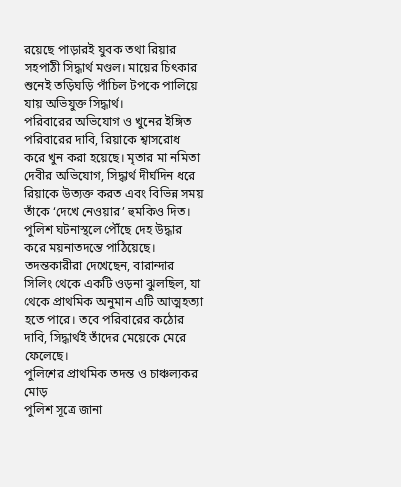রয়েছে পাড়ারই যুবক তথা রিয়ার সহপাঠী সিদ্ধার্থ মণ্ডল। মায়ের চিৎকার শুনেই তড়িঘড়ি পাঁচিল টপকে পালিয়ে যায় অভিযুক্ত সিদ্ধার্থ।
পরিবারের অভিযোগ ও খুনের ইঙ্গিত
পরিবারের দাবি, রিয়াকে শ্বাসরোধ করে খুন করা হয়েছে। মৃতার মা নমিতা দেবীর অভিযোগ, সিদ্ধার্থ দীর্ঘদিন ধরে রিয়াকে উত্যক্ত করত এবং বিভিন্ন সময় তাঁকে ‘দেখে নেওয়ার’ হুমকিও দিত। পুলিশ ঘটনাস্থলে পৌঁছে দেহ উদ্ধার করে ময়নাতদন্তে পাঠিয়েছে। তদন্তকারীরা দেখেছেন, বারান্দার সিলিং থেকে একটি ওড়না ঝুলছিল, যা থেকে প্রাথমিক অনুমান এটি আত্মহত্যা হতে পারে। তবে পরিবারের কঠোর দাবি, সিদ্ধার্থই তাঁদের মেয়েকে মেরে ফেলেছে।
পুলিশের প্রাথমিক তদন্ত ও চাঞ্চল্যকর মোড়
পুলিশ সূত্রে জানা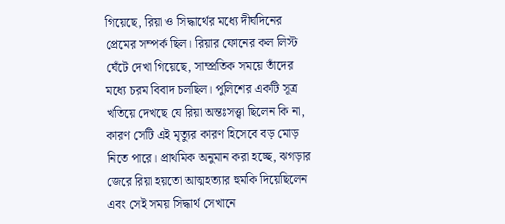গিয়েছে, রিয়া ও সিদ্ধার্থের মধ্যে দীর্ঘদিনের প্রেমের সম্পর্ক ছিল। রিয়ার ফোনের কল লিস্ট ঘেঁটে দেখা গিয়েছে, সাম্প্রতিক সময়ে তাঁদের মধ্যে চরম বিবাদ চলছিল। পুলিশের একটি সূত্র খতিয়ে দেখছে যে রিয়া অন্তঃসত্ত্বা ছিলেন কি না, কারণ সেটি এই মৃত্যুর কারণ হিসেবে বড় মোড় নিতে পারে। প্রাথমিক অনুমান করা হচ্ছে, ঝগড়ার জেরে রিয়া হয়তো আত্মহত্যার হুমকি দিয়েছিলেন এবং সেই সময় সিদ্ধার্থ সেখানে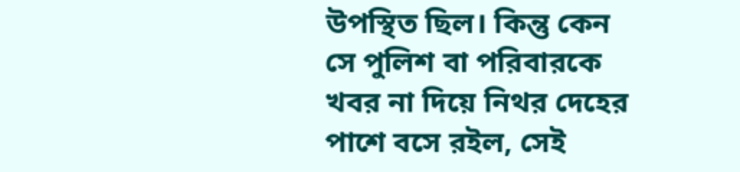উপস্থিত ছিল। কিন্তু কেন সে পুলিশ বা পরিবারকে খবর না দিয়ে নিথর দেহের পাশে বসে রইল, সেই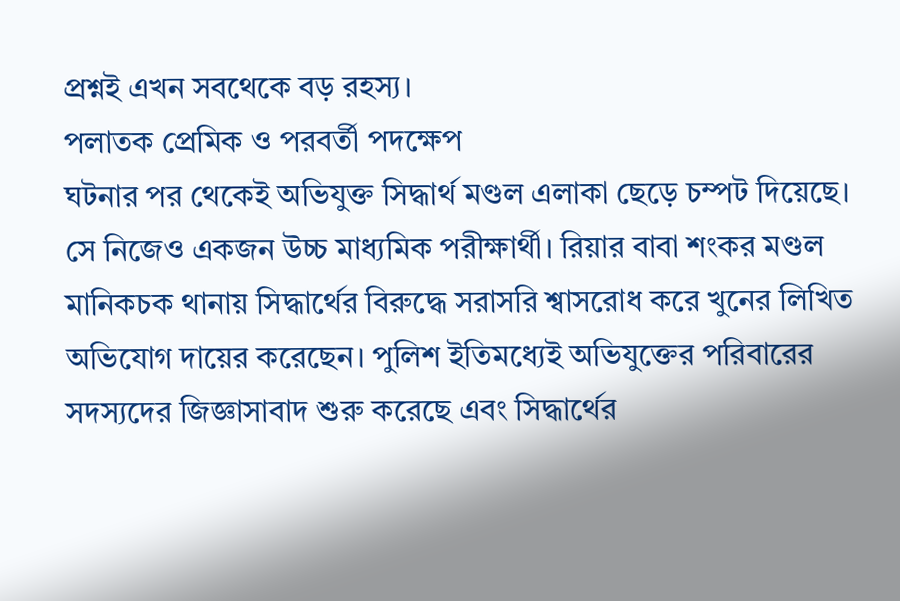প্রশ্নই এখন সবথেকে বড় রহস্য।
পলাতক প্রেমিক ও পরবর্তী পদক্ষেপ
ঘটনার পর থেকেই অভিযুক্ত সিদ্ধার্থ মণ্ডল এলাকা ছেড়ে চম্পট দিয়েছে। সে নিজেও একজন উচ্চ মাধ্যমিক পরীক্ষার্থী। রিয়ার বাবা শংকর মণ্ডল মানিকচক থানায় সিদ্ধার্থের বিরুদ্ধে সরাসরি শ্বাসরোধ করে খুনের লিখিত অভিযোগ দায়ের করেছেন। পুলিশ ইতিমধ্যেই অভিযুক্তের পরিবারের সদস্যদের জিজ্ঞাসাবাদ শুরু করেছে এবং সিদ্ধার্থের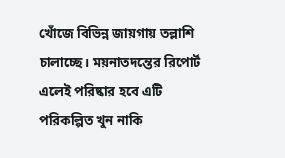খোঁজে বিভিন্ন জায়গায় তল্লাশি চালাচ্ছে। ময়নাতদন্তের রিপোর্ট এলেই পরিষ্কার হবে এটি পরিকল্পিত খুন নাকি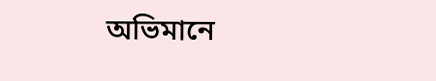অভিমানে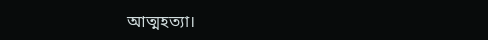আত্মহত্যা।